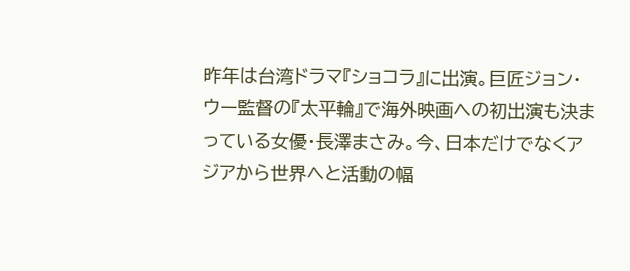昨年は台湾ドラマ『ショコラ』に出演。巨匠ジョン・ウー監督の『太平輪』で海外映画への初出演も決まっている女優・長澤まさみ。今、日本だけでなくアジアから世界へと活動の幅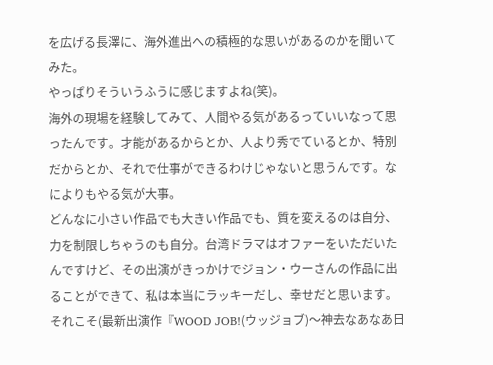を広げる長澤に、海外進出への積極的な思いがあるのかを聞いてみた。
やっぱりそういうふうに感じますよね(笑)。
海外の現場を経験してみて、人間やる気があるっていいなって思ったんです。才能があるからとか、人より秀でているとか、特別だからとか、それで仕事ができるわけじゃないと思うんです。なによりもやる気が大事。
どんなに小さい作品でも大きい作品でも、質を変えるのは自分、力を制限しちゃうのも自分。台湾ドラマはオファーをいただいたんですけど、その出演がきっかけでジョン・ウーさんの作品に出ることができて、私は本当にラッキーだし、幸せだと思います。
それこそ(最新出演作『WOOD JOB!(ウッジョブ)〜神去なあなあ日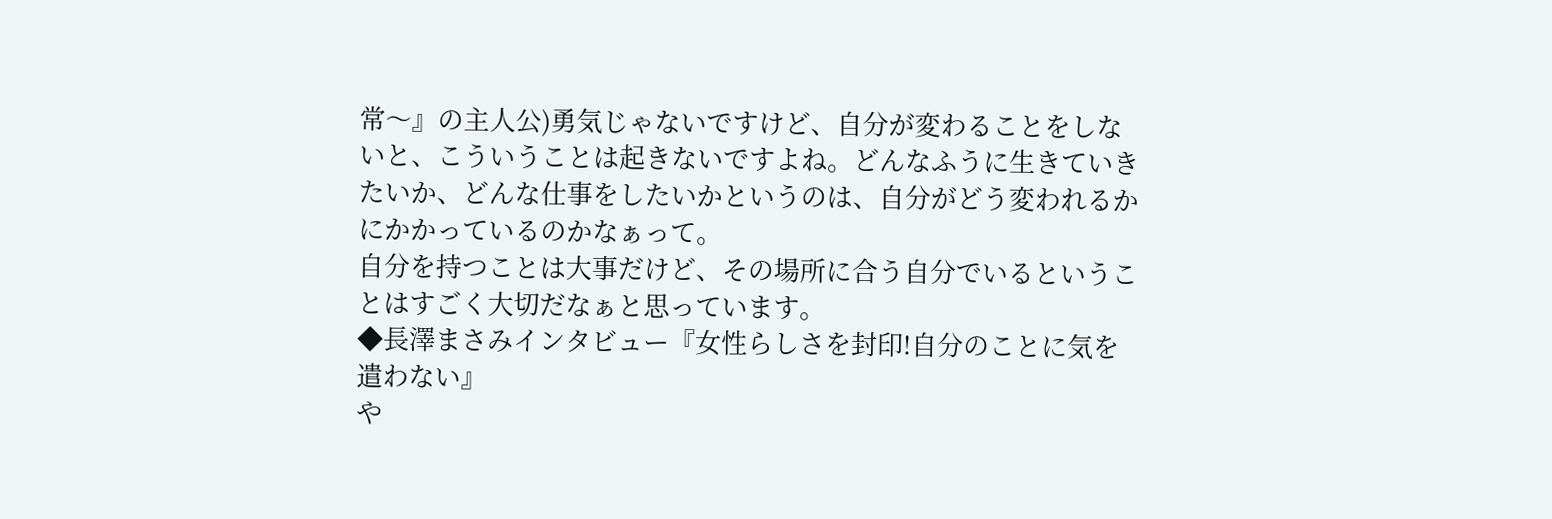常〜』の主人公)勇気じゃないですけど、自分が変わることをしないと、こういうことは起きないですよね。どんなふうに生きていきたいか、どんな仕事をしたいかというのは、自分がどう変われるかにかかっているのかなぁって。
自分を持つことは大事だけど、その場所に合う自分でいるということはすごく大切だなぁと思っています。
◆長澤まさみインタビュー『女性らしさを封印!自分のことに気を遣わない』
や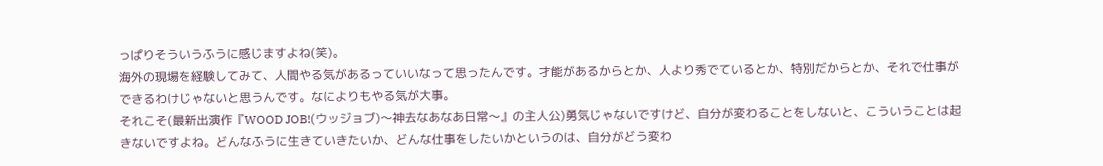っぱりそういうふうに感じますよね(笑)。
海外の現場を経験してみて、人間やる気があるっていいなって思ったんです。才能があるからとか、人より秀でているとか、特別だからとか、それで仕事ができるわけじゃないと思うんです。なによりもやる気が大事。
それこそ(最新出演作『WOOD JOB!(ウッジョブ)〜神去なあなあ日常〜』の主人公)勇気じゃないですけど、自分が変わることをしないと、こういうことは起きないですよね。どんなふうに生きていきたいか、どんな仕事をしたいかというのは、自分がどう変わ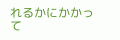れるかにかかって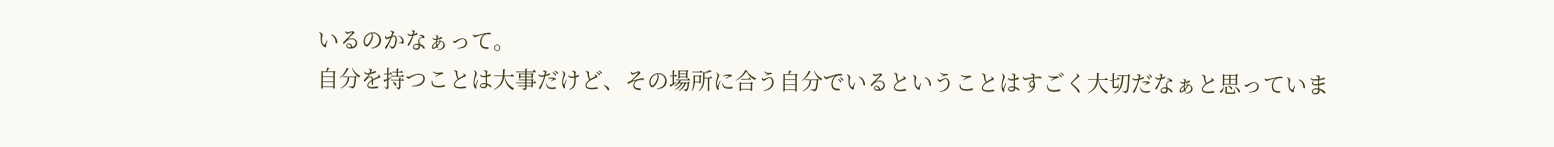いるのかなぁって。
自分を持つことは大事だけど、その場所に合う自分でいるということはすごく大切だなぁと思っていま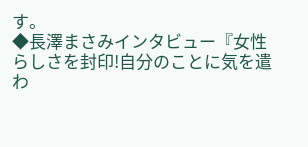す。
◆長澤まさみインタビュー『女性らしさを封印!自分のことに気を遣わ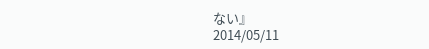ない』
2014/05/11